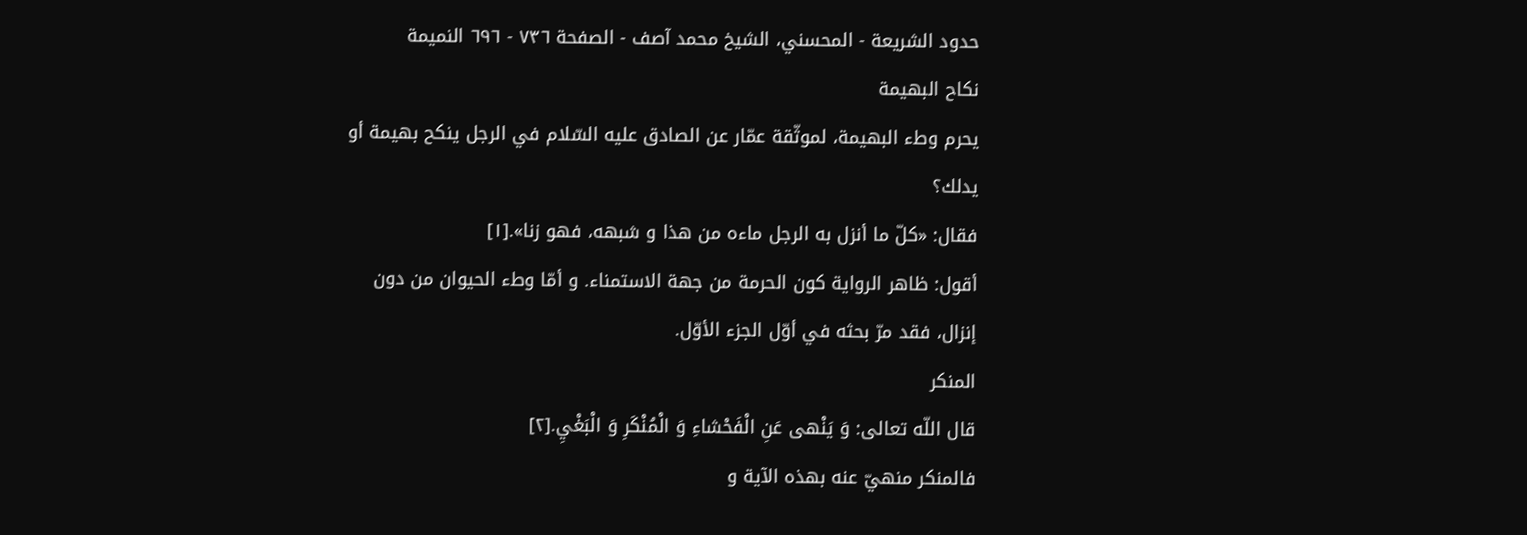حدود الشريعة - المحسني، الشيخ محمد آصف - الصفحة ٧٣٦ - ٦٩٦ النميمة
نكاح البهيمة
يحرم وطء البهيمة، لموثّقة عمّار عن الصادق عليه السّلام في الرجل ينكح بهيمة أو يدلك؟
فقال: «كلّ ما أنزل به الرجل ماءه من هذا و شبهه، فهو زنا».[١]
أقول: ظاهر الرواية كون الحرمة من جهة الاستمناء. و أمّا وطء الحيوان من دون إنزال، فقد مرّ بحثه في أوّل الجزء الأوّل.
المنكر
قال اللّه تعالى: وَ يَنْهى عَنِ الْفَحْشاءِ وَ الْمُنْكَرِ وَ الْبَغْيِ.[٢]
فالمنكر منهيّ عنه بهذه الآية و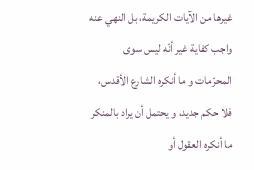غيرها من الآيات الكريمة، بل النهي عنه واجب كفاية غير أنّه ليس سوى المحرّمات و ما أنكره الشارع الأقدس، فلا حكم جديد، و يحتمل أن يراد بالمنكر ما أنكره العقول أو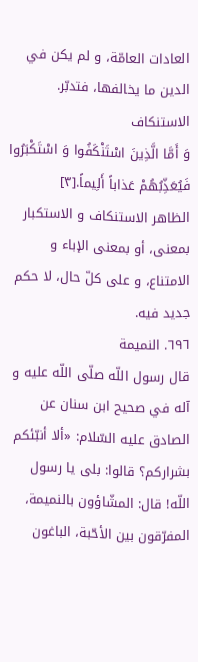العادات العامّة، و لم يكن في الدين ما يخالفها، فتدبّر.
الاستنكاف
وَ أَمَّا الَّذِينَ اسْتَنْكَفُوا وَ اسْتَكْبَرُوا فَيُعَذِّبُهُمْ عَذاباً أَلِيماً.[٣]
الظاهر الاستنكاف و الاستكبار بمعنى، أو بمعنى الإباء و الامتناع، و على كلّ حال، لا حكم جديد فيه.
٦٩٦. النميمة
قال رسول اللّه صلّى اللّه عليه و آله في صحيح ابن سنان عن الصادق عليه السّلام: «ألا أنبّئكم بشراركم؟ قالوا: بلى يا رسول اللّه! قال: المشّاؤون بالنميمة، المفرّقون بين الأحّبة، الباغون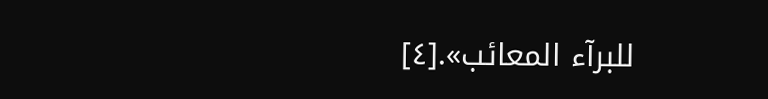للبرآء المعائب».[٤]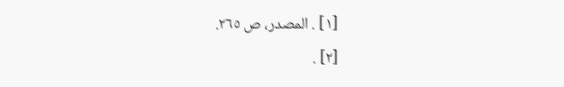[١] . المصدر، ص ٢٦٥.
[٢] .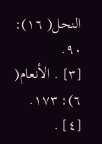النحل( ١٦): ٩٠.
[٣] . الأنعام( ٦): ١٧٣.
[٤] .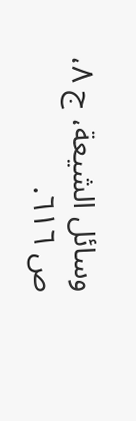وسائل الشيعة، ج ٨، ص ٦١٦.